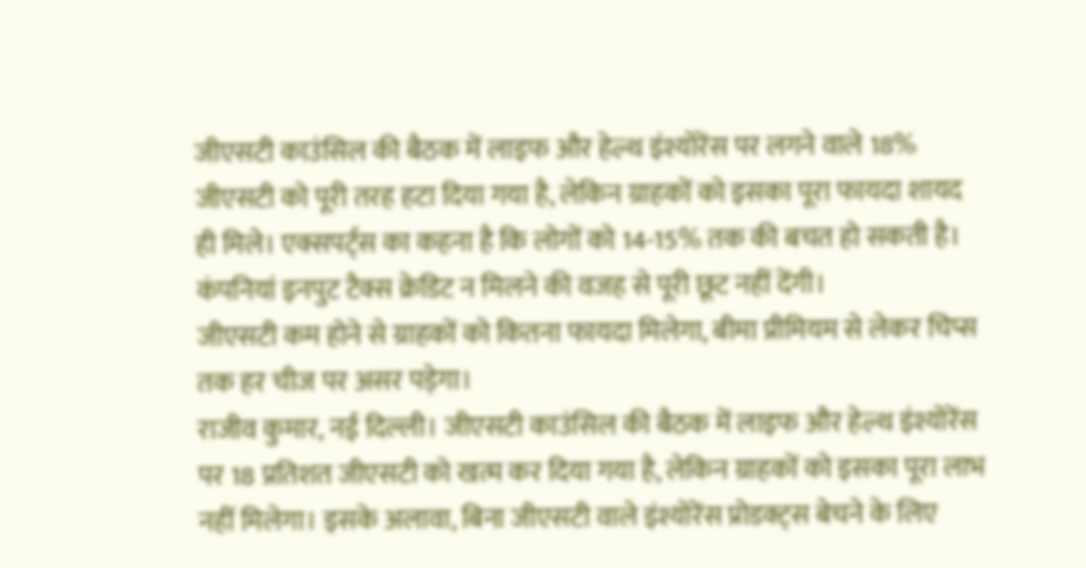जीएसटी काउंसिल की बैठक में लाइफ और हेल्थ इंश्योरेंस पर लगने वाले 18% जीएसटी को पूरी तरह हटा दिया गया है, लेकिन ग्राहकों को इसका पूरा फायदा शायद ही मिले। एक्सपर्ट्स का कहना है कि लोगों को 14-15% तक की बचत हो सकती है। कंपनियां इनपुट टैक्स क्रेडिट न मिलने की वजह से पूरी छूट नहीं देंगी।
जीएसटी कम होने से ग्राहकों को कितना फायदा मिलेगा, बीमा प्रीमियम से लेकर चिप्स तक हर चीज पर असर पड़ेगा।
राजीव कुमार, नई दिल्ली। जीएसटी काउंसिल की बैठक में लाइफ और हेल्थ इंश्योरेंस पर 18 प्रतिशत जीएसटी को खत्म कर दिया गया है, लेकिन ग्राहकों को इसका पूरा लाभ नहीं मिलेगा। इसके अलावा, बिना जीएसटी वाले इंश्योरेंस प्रोडक्ट्स बेचने के लिए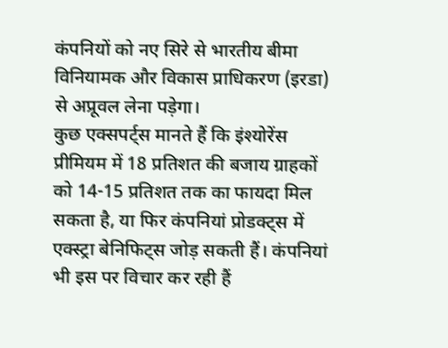कंपनियों को नए सिरे से भारतीय बीमा विनियामक और विकास प्राधिकरण (इरडा) से अप्रूवल लेना पड़ेगा।
कुछ एक्सपर्ट्स मानते हैं कि इंश्योरेंस प्रीमियम में 18 प्रतिशत की बजाय ग्राहकों को 14-15 प्रतिशत तक का फायदा मिल सकता है, या फिर कंपनियां प्रोडक्ट्स में एक्स्ट्रा बेनिफिट्स जोड़ सकती हैं। कंपनियां भी इस पर विचार कर रही हैं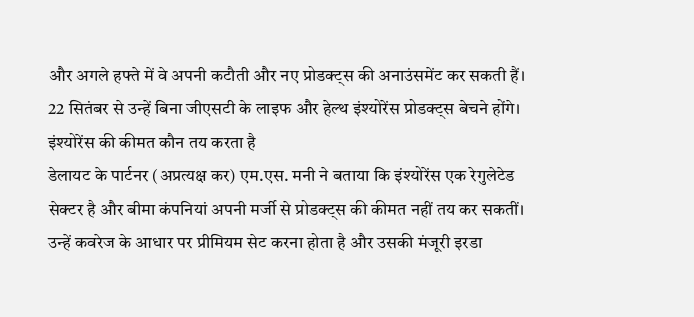और अगले हफ्ते में वे अपनी कटौती और नए प्रोडक्ट्स की अनाउंसमेंट कर सकती हैं। 22 सितंबर से उन्हें बिना जीएसटी के लाइफ और हेल्थ इंश्योरेंस प्रोडक्ट्स बेचने होंगे।
इंश्योरेंस की कीमत कौन तय करता है
डेलायट के पार्टनर (अप्रत्यक्ष कर) एम.एस. मनी ने बताया कि इंश्योरेंस एक रेगुलेटेड सेक्टर है और बीमा कंपनियां अपनी मर्जी से प्रोडक्ट्स की कीमत नहीं तय कर सकतीं। उन्हें कवरेज के आधार पर प्रीमियम सेट करना होता है और उसकी मंजूरी इरडा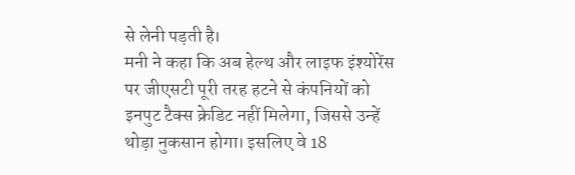से लेनी पड़ती है।
मनी ने कहा कि अब हेल्थ और लाइफ इंश्योरेंस पर जीएसटी पूरी तरह हटने से कंपनियों को इनपुट टैक्स क्रेडिट नहीं मिलेगा, जिससे उन्हें थोड़ा नुकसान होगा। इसलिए वे 18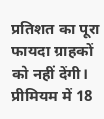प्रतिशत का पूरा फायदा ग्राहकों को नहीं देंगी।
प्रीमियम में 18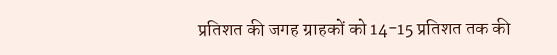प्रतिशत की जगह ग्राहकों को 14-15 प्रतिशत तक की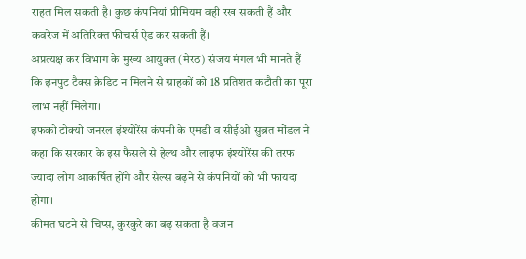राहत मिल सकती है। कुछ कंपनियां प्रीमियम वही रख सकती हैं और कवरेज में अतिरिक्त फीचर्स ऐड कर सकती हैं।
अप्रत्यक्ष कर विभाग के मुख्य आयुक्त (मेरठ) संजय मंगल भी मानते हैं कि इनपुट टैक्स क्रेडिट न मिलने से ग्राहकों को 18 प्रतिशत कटौती का पूरा लाभ नहीं मिलेगा।
इफको टोक्यो जनरल इंश्योरेंस कंपनी के एमडी व सीईओ सुब्रत मोंडल ने कहा कि सरकार के इस फैसले से हेल्थ और लाइफ इंश्योरेंस की तरफ ज्यादा लोग आकर्षित होंगे और सेल्स बढ़ने से कंपनियों को भी फायदा होगा।
कीमत घटने से चिप्स, कुरकुरे का बढ़ सकता है वजन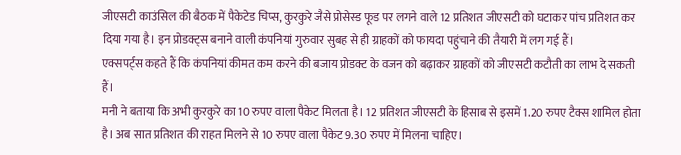जीएसटी काउंसिल की बैठक में पैकेटेड चिप्स, कुरकुरे जैसे प्रोसेस्ड फूड पर लगने वाले 12 प्रतिशत जीएसटी को घटाकर पांच प्रतिशत कर दिया गया है। इन प्रोडक्ट्स बनाने वाली कंपनियां गुरुवार सुबह से ही ग्राहकों को फायदा पहुंचाने की तैयारी में लग गई हैं।
एक्सपर्ट्स कहते हैं कि कंपनियां कीमत कम करने की बजाय प्रोडक्ट के वजन को बढ़ाकर ग्राहकों को जीएसटी कटौती का लाभ दे सकती हैं।
मनी ने बताया कि अभी कुरकुरे का 10 रुपए वाला पैकेट मिलता है। 12 प्रतिशत जीएसटी के हिसाब से इसमें 1.20 रुपए टैक्स शामिल होता है। अब सात प्रतिशत की राहत मिलने से 10 रुपए वाला पैकेट 9.30 रुपए में मिलना चाहिए।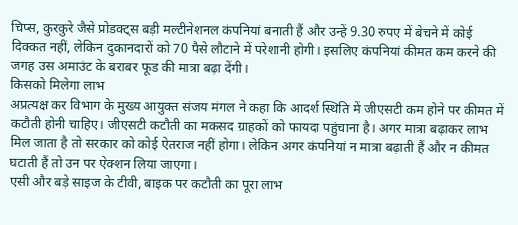चिप्स, कुरकुरे जैसे प्रोडक्ट्स बड़ी मल्टीनेशनल कंपनियां बनाती हैं और उन्हें 9.30 रुपए में बेचने में कोई दिक्कत नहीं, लेकिन दुकानदारों को 70 पैसे लौटाने में परेशानी होगी। इसलिए कंपनियां कीमत कम करने की जगह उस अमाउंट के बराबर फूड की मात्रा बढ़ा देंगी।
किसको मिलेगा लाभ
अप्रत्यक्ष कर विभाग के मुख्य आयुक्त संजय मंगल ने कहा कि आदर्श स्थिति में जीएसटी कम होने पर कीमत में कटौती होनी चाहिए। जीएसटी कटौती का मकसद ग्राहकों को फायदा पहुंचाना है। अगर मात्रा बढ़ाकर लाभ मिल जाता है तो सरकार को कोई ऐतराज नहीं होगा। लेकिन अगर कंपनियां न मात्रा बढ़ाती हैं और न कीमत घटाती हैं तो उन पर ऐक्शन लिया जाएगा।
एसी और बड़े साइज के टीवी, बाइक पर कटौती का पूरा लाभ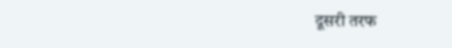दूसरी तरफ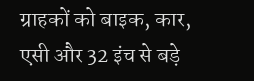ग्राहकों को बाइक, कार, एसी और 32 इंच से बड़े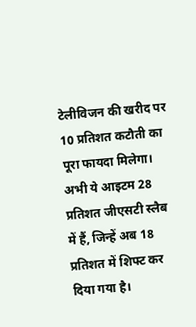टेलीविजन की खरीद पर 10 प्रतिशत कटौती का पूरा फायदा मिलेगा। अभी ये आइटम 28 प्रतिशत जीएसटी स्लैब में हैं, जिन्हें अब 18 प्रतिशत में शिफ्ट कर दिया गया है।